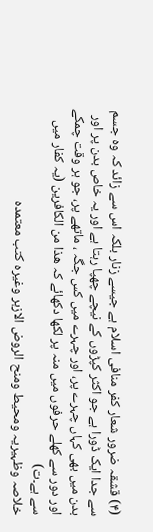(۴) قشقہ ضرور شعار کفر منافی اسلام ہے جیسے زنار بلکہ اس سے زائد کہ وہ جسم سے جدا ایک ڈورا ہے جو اکثر کپڑوں کے نیچے چھپا رہتا ہے اور یہ خاص بدن پر اور بدن میں بھی کہاں چہرے پر، اور چہرے میں کس جگہ ، ماتھے پر، جو ہر وقت چمکے اور دور سے کھلے حرفوں میں منہ پر لکھا دکھائے کہ ھذا من الکافرین (یہ کفار میں سے ہے۔ت)
خلاصہ وظہیریہ ومحیط ومنح الروض الازہر وغیرہ کتب معتمدہ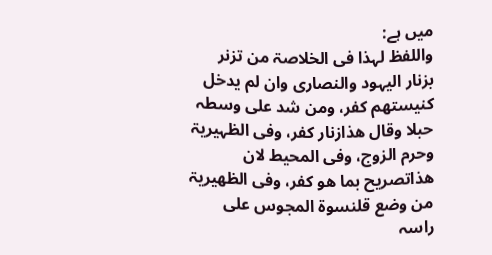میں ہے:
واللفظ لہذا فی الخلاصۃ من تزنر بزنار الیہود والنصاری وان لم یدخل کنیستھم کفر، ومن شد علی وسطہ حبلا وقال ھذازنار کفر، وفی الظہیریۃ وحرم الزوج، وفی المحیط لان ھذاتصریح بما ھو کفر، وفی الظھیریۃ من وضع قلنسوۃ المجوس علی راسہ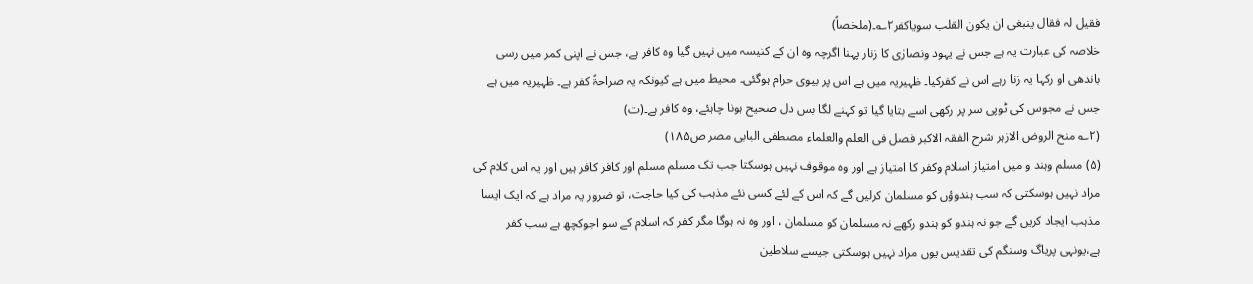فقیل لہ فقال ینبغی ان یکون القلب سویاکفر۲؎۔(ملخصاً)
خلاصہ کی عبارت یہ ہے جس نے یہود ونصارٰی کا زنار پہنا اگرچہ وہ ان کے کنیسہ میں نہیں گیا وہ کافر ہے، جس نے اپنی کمر میں رسی باندھی او رکہا یہ زنا رہے اس نے کفرکیا۔ ظہیریہ میں ہے اس پر بیوی حرام ہوگئی۔ محیط میں ہے کیونکہ یہ صراحۃً کفر ہے۔ ظہیریہ میں ہے جس نے مجوس کی ٹوپی سر پر رکھی اسے بتایا گیا تو کہنے لگا بس دل صحیح ہونا چاہئے، وہ کافر ہے۔(ت)
(۲؎ منح الروض الازہر شرح الفقہ الاکبر فصل فی العلم والعلماء مصطفی البابی مصر ص۱۸۵)
(۵) مسلم وہند و میں امتیاز اسلام وکفر کا امتیاز ہے اور وہ موقوف نہیں ہوسکتا جب تک مسلم مسلم اور کافر کافر ہیں اور یہ اس کلام کی مراد نہیں ہوسکتی کہ سب ہندوؤں کو مسلمان کرلیں گے کہ اس کے لئے کسی نئے مذہب کی کیا حاجت، تو ضرور یہ مراد ہے کہ ایک ایسا مذہب ایجاد کریں گے جو نہ ہندو کو ہندو رکھے نہ مسلمان کو مسلمان ، اور وہ نہ ہوگا مگر کفر کہ اسلام کے سو اجوکچھ ہے سب کفر ہے،یونہی پریاگ وسنگم کی تقدیس یوں مراد نہیں ہوسکتی جیسے سلاطین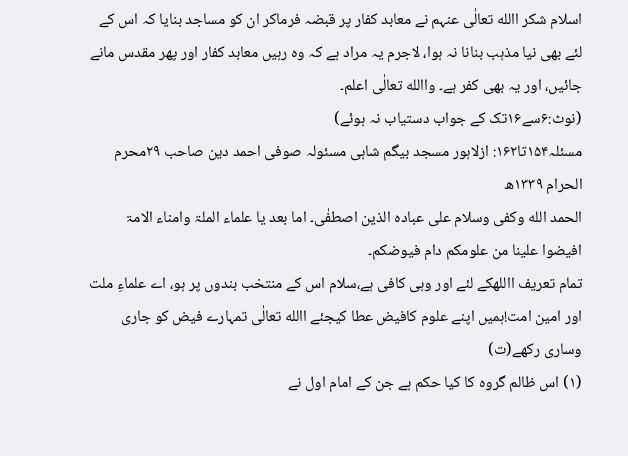اسلام شکر االله تعالٰی عنہم نے معابد کفار پر قبضہ فرماکر ان کو مساجد بنایا کہ اس کے لئے بھی نیا مذہب بنانا نہ ہوا، لاجرم یہ مراد ہے کہ وہ رہیں معابد کفار اور پھر مقدس مانے جائیں، اور یہ بھی کفر ہے۔ واالله تعالٰی اعلم۔
(نوٹ:۶سے۱۶تک کے جواب دستیاب نہ ہوئے)
مسئلہ۱۵۴تا۱۶۲: ازلاہور مسجد بیگم شاہی مسئولہ صوفی احمد دین صاحب ۲۹محرم الحرام ۱۳۳۹ھ
الحمد الله وکفی وسلام علی عبادہ الذین اصطفٰی۔ اما بعد یا علماء الملۃ وامناء الامۃ افیضوا علینا من علومکم دام فیوضکم۔
تمام تعریف االلهکے لئے اور وہی کافی ہے،سلام اس کے منتخب بندوں پر ہو، اے علماءِ ملت اور امین امت!ہمیں اپنے علوم کافیض عطا کیجئے االله تعالٰی تمہارے فیض کو جاری وساری رکھے(ت)
(۱) اس ظالم گروہ کا کیا حکم ہے جن کے امام اول نے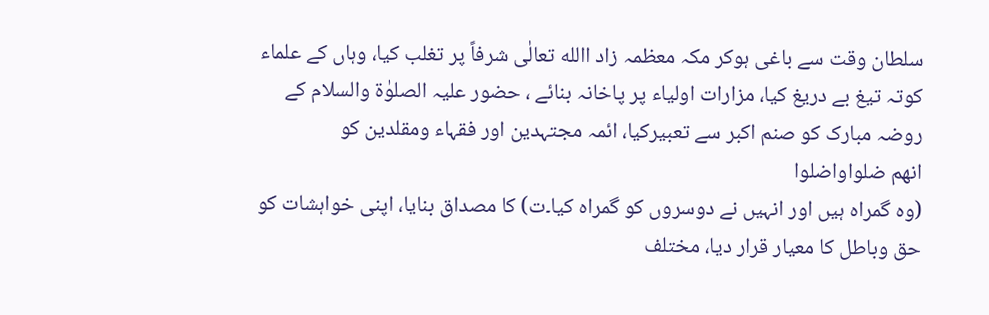سلطان وقت سے باغی ہوکر مکہ معظمہ زاد االله تعالٰی شرفاً پر تغلب کیا، وہاں کے علماء کوتہ تیغ بے دریغ کیا، مزارات اولیاء پر پاخانہ بنائے ، حضور علیہ الصلوٰۃ والسلام کے روضہ مبارک کو صنم اکبر سے تعبیرکیا، ائمہ مجتہدین اور فقہاء ومقلدین کو
انھم ضلواواضلوا
(وہ گمراہ ہیں اور انہیں نے دوسروں کو گمراہ کیا۔ت) کا مصداق بنایا، اپنی خواہشات کو حق وباطل کا معیار قرار دیا، مختلف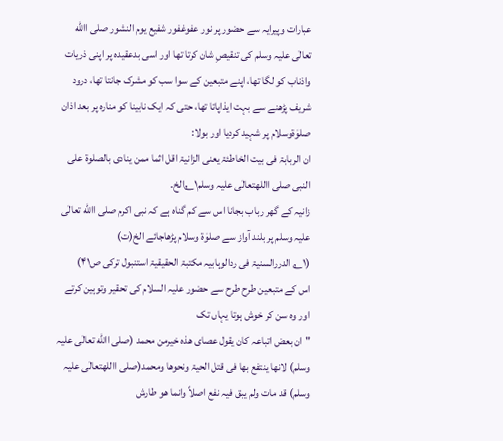عبارات وپیرایہ سے حضور پر نور عفوغفور شفیع یوم النشور صلی االله تعالٰی علیہ وسلم کی تنقیصِ شان کرتا تھا اور اسی بدعقیدہ پر اپنی ذریات واذناب کو لگا تھا، اپنے متبعین کے سوا سب کو مشرک جانتا تھا، درود شریف پڑھنے سے بہت ایذاپاتا تھا، حتی کہ ایک نابینا کو منارہ پر بعد اذان صلوٰۃوسلام پر شہید کردیا اور بولا:
ان الربابۃ فی بیت الخاطئۃ یعنی الزانیۃ اقل اثما ممن ینادی بالصلوۃ علی النبی صلی االلهتعالٰی علیہ وسلم۱؎الخ۔
زانیہ کے گھر رباب بجانا اس سے کم گناہ ہے کہ نبی اکرم صلی االله تعالٰی علیہ وسلم پر بلند آواز سے صلوٰۃ وسلام پڑھاجائے الخ(ت)
(۱؎ الدررالسنیۃ فی ردالوہابیہ مکتبۃ الحقیقیۃ استنبول ترکی ص۴۱)
اس کے متبعین طرح طرح سے حضور علیہ السلام کی تحقیر وتوہین کرتے اور وہ سن کر خوش ہوتا یہاں تک
"ان بعض اتباعہ کان یقول عصای ھذہ خیرمن محمد (صلی االله تعالٰی علیہ وسلم) لانھا ینتفع بھا فی قتل الحیۃ ونحوھا ومحمد(صلی االلهتعالٰی علیہ وسلم) قد مات ولم یبق فیہ نفع اصلاً وانما ھو طارش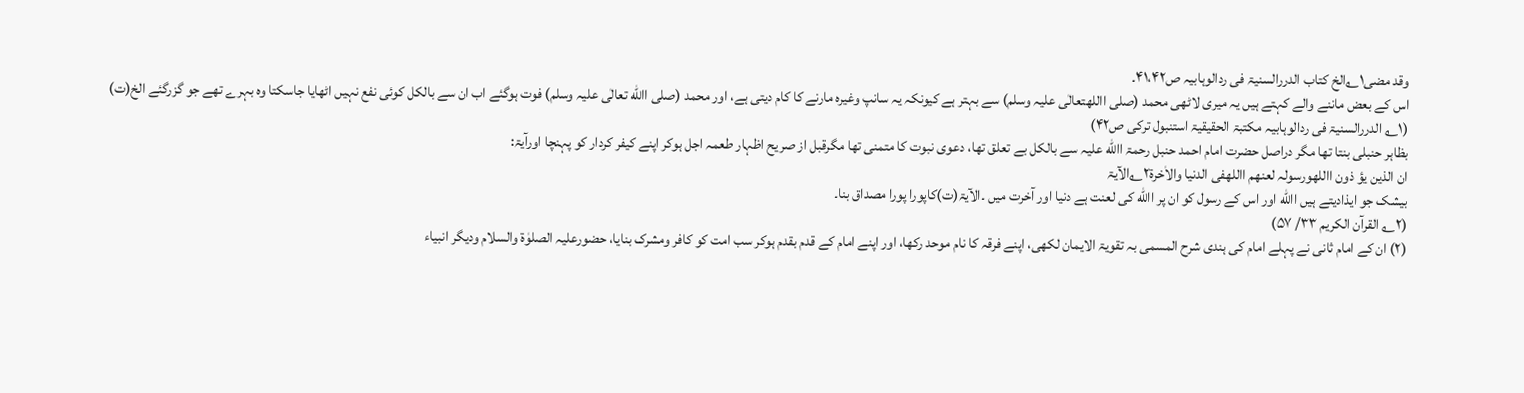وقد مضی۱؎الخ کتاب الدررالسنیۃ فی ردالوہابیہ ص۴۱،۴۲۔
اس کے بعض ماننے والے کہتے ہیں یہ میری لاٹھی محمد (صلی االلهتعالٰی علیہ وسلم) سے بہتر ہے کیونکہ یہ سانپ وغیرہ مارنے کا کام دیتی ہے، اور محمد (صلی االله تعالٰی علیہ وسلم) فوت ہوگئے اب ان سے بالکل کوئی نفع نہیں اٹھایا جاسکتا وہ بہرے تھے جو گزرگئے الخ(ت)
(۱؎ الدررالسنیۃ فی ردالوہابیہ مکتبۃ الحقیقیۃ استنبول ترکی ص۴۲)
بظاہر حنبلی بنتا تھا مگر دراصل حضرت امام احمد حنبل رحمۃ االله علیہ سے بالکل بے تعلق تھا، دعوی نبوت کا متمنی تھا مگرقبل از صریح اظہار طعمہ اجل ہوکر اپنے کیفر کردار کو پہنچا اورآیۃ:
ان الذین یؤ ذون االلهورسولہ لعنھم االلهفی الدنیا والاٰخرۃ۲؎الآیۃ
بیشک جو ایذادیتے ہیں االله اور اس کے رسول کو ان پر االله کی لعنت ہے دنیا اور آخرت میں ۔الآیۃ(ت)کاپورا پورا مصداق بنا۔
(۲؎ القرآن الکریم ۳۳/ ۵۷)
(۲) ان کے امام ثانی نے پہلے امام کی ہندی شرح المسمی بہ تقویۃ الایمان لکھی، اپنے فرقہ کا نام موحد رکھا، اور اپنے امام کے قدم بقدم ہوکر سب امت کو کافر ومشرک بنایا، حضورعلیہ الصلوٰۃ والسلام ودیگر انبیاء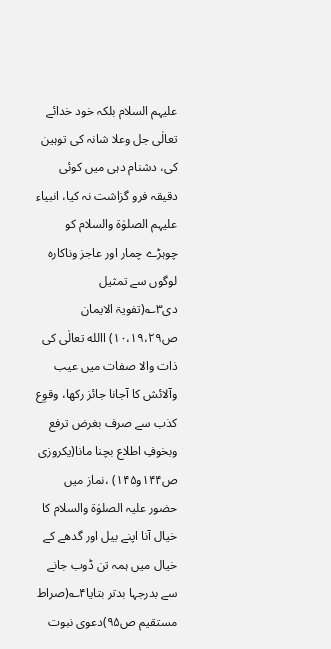علیہم السلام بلکہ خود خدائے تعالٰی جل وعلا شانہ کی توہین کی، دشنام دہی میں کوئی دقیقہ فرو گزاشت نہ کیا، انبیاء علیہم الصلوٰۃ والسلام کو چوہڑے چمار اور عاجز وناکارہ لوگوں سے تمثیل دی۳؎(تفویۃ الایمان ص۱۰،۱۹،۲۹) االله تعالٰی کی ذات والا صفات میں عیب وآلائش کا آجانا جائز رکھا، وقوِع کذب سے صرف بغرض ترفع وبخوفِ اطلاع بچنا مانا(یکروزی ص۱۴۴و۱۴۵) ،نماز میں حضور علیہ الصلوٰۃ والسلام کا خیال آنا اپنے بیل اور گدھے کے خیال میں ہمہ تن ڈوب جانے سے بدرجہا بدتر بتایا۴؎(صراط مستقیم ص۹۵)دعوی نبوت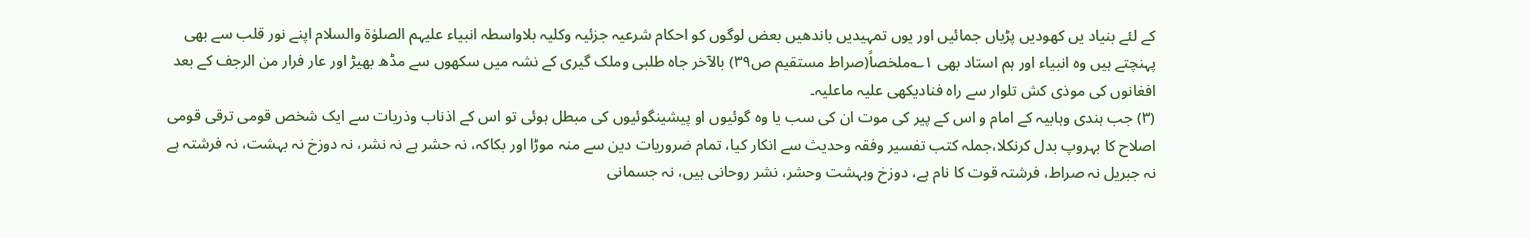کے لئے بنیاد یں کھودیں پڑیاں جمائیں اور یوں تمہیدیں باندھیں بعض لوگوں کو احکام شرعیہ جزئیہ وکلیہ بلاواسطہ انبیاء علیہم الصلوٰۃ والسلام اپنے نور قلب سے بھی پہنچتے ہیں وہ انبیاء اور ہم استاد بھی ۱؎ملخصاً(صراط مستقیم ص۳۹) بالآخر جاہ طلبی وملک گیری کے نشہ میں سکھوں سے مڈھ بھیڑ اور عار فرار من الرجف کے بعد افغانوں کی موذی کش تلوار سے راہ فنادیکھی علیہ ماعلیہ۔
(۳) جب ہندی وہابیہ کے امام و اس کے پیر کی موت ان کی سب یا وہ گوئیوں او پیشینگوئیوں کی مبطل ہوئی تو اس کے اذناب وذریات سے ایک شخص قومی ترقی قومی اصلاح کا بہروپ بدل کرنکلا،جملہ کتب تفسیر وفقہ وحدیث سے انکار کیا، تمام ضروریات دین سے منہ موڑا اور بکاکہ، نہ حشر ہے نہ نشر، نہ دوزخ نہ بہشت، نہ فرشتہ ہے نہ جبریل نہ صراط، فرشتہ قوت کا نام ہے، دوزخ وبہشت وحشر، نشر روحانی ہیں، نہ جسمانی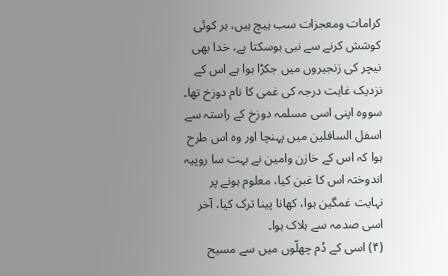کرامات ومعجزات سب ہیچ ہیں، ہر کوئی کوشش کرنے سے نبی ہوسکتا ہے، خدا بھی نیچر کی زنجیروں میں جکڑا ہوا ہے اس کے نزدیک غایت درجہ کی غمی کا نام دوزخ تھا۔ سووہ اپنی اسی مسلمہ دوزخ کے راستہ سے اسفل السافلین میں پہنچا اور وہ اس طرح ہوا کہ اس کے خازن وامین نے بہت سا روپیہ اندوختہ اس کا غبن کیا، معلوم ہونے پر نہایت غمگین ہوا، کھانا پینا ترک کیا، آخر اسی صدمہ سے ہلاک ہوا۔
(۴) اسی کے دُم چھلّوں میں سے مسیح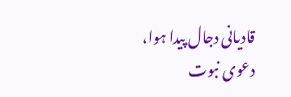قادیانی دجال پیدا ہوا، دعوی نبوت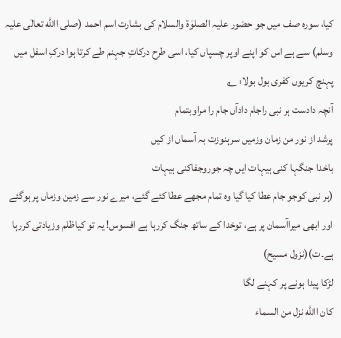کیا، سورہ صف میں جو حضور علیہ الصلوٰۃ والسلام کی بشارت اسم احمد (صلی االله تعالٰی علیہ وسلم) سے ہے اس کو اپنے اوپر چسپاں کیا، اسی طرح درکاتِ جہنم طے کرتا ہوا درکِ اسفل میں پہنچ کریوں کفری بول بولا: ؎
آنچہ دادست ہر نبی راجام دادآں جام را مراوبتمام
پرشد از نور من زمان وزمیں سرہنوزت بہ آسماں از کیں
باخدا جنگہا کنی ہیہات ایں چہ جوروجفاکنی ہیہات
(ہر نبی کوجو جام عطا کیا گیا وہ تمام مجھے عطا کئے گئے، میرے نور سے زمین وزماں پر ہوگئے اور ابھی میراآسمان پر ہے، توخدا کے ساتھ جنگ کررہا ہے افسوس! یہ تو کیاظلم وزیادتی کررہا ہے۔ت)(نزول مسیح)
لڑکا پیدا ہونے پر کہنے لگا
کان االله نزل من السماء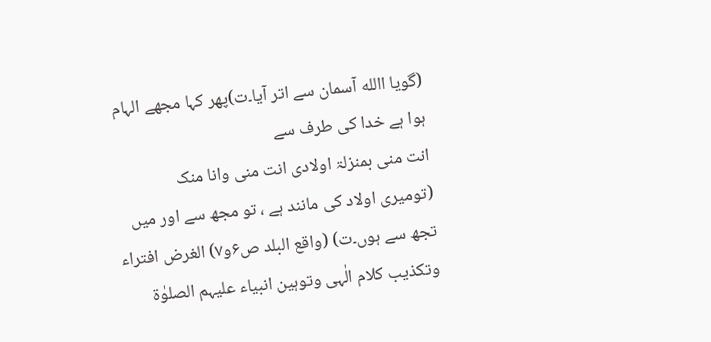(گویا االله آسمان سے اتر آیا۔ت)پھر کہا مجھے الہام ہوا ہے خدا کی طرف سے
انت منی بمنزلۃ اولادی انت منی وانا منک
(تومیری اولاد کی مانند ہے ، تو مجھ سے اور میں تجھ سے ہوں۔ت) (واقع البلد ص۶و۷) الغرض افتراء وتکذیب کلام الٰہی وتوہین انبیاء علیہم الصلوٰۃ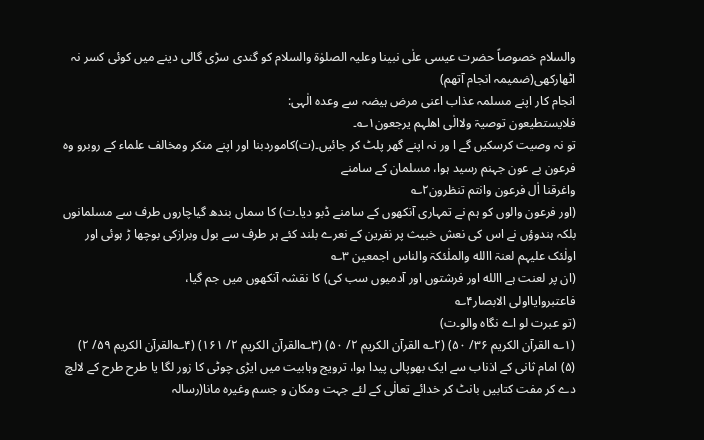والسلام خصوصاً حضرت عیسی علٰی نبینا وعلیہ الصلوٰۃ والسلام کو گندی سڑی گالی دینے میں کوئی کسر نہ اٹھارکھی(ضمیمہ انجام آتھم)
انجام کار اپنے مسلمہ عذاب اعنی مرض ہیضہ سے وعدہ الٰہی:
فلایستطیعون توصیۃ ولاالٰی اھلہم یرجعون۱؎۔
تو نہ وصیت کرسکیں گے ا ور نہ اپنے گھر پلٹ کر جائیں۔(ت)کاموردبنا اور اپنے منکر ومخالف علماء کے روبرو وہ فرعون بے عون جہنم رسید ہوا، مسلمان کے سامنے
واغرقنا اٰل فرعون وانتم تنظرون۲؎
(اور فرعون والوں کو ہم نے تمہاری آنکھوں کے سامنے ڈبو دیا۔ت) کا سماں بندھ گیاچاروں طرف سے مسلمانوں بلکہ ہندوؤں نے اس کی نعش خبیث پر نفرین کے نعرے بلند کئے ہر طرف سے بول وبرازکی بوچھا ڑ ہوئی اور
اولٰئک علیہم لعنۃ االله والملٰئکۃ والناس اجمعین ۳؎
(ان پر لعنت ہے االله اور فرشتوں اور آدمیوں سب کی) کا نقشہ آنکھوں میں جم گیا،
فاعتبروایااولی الابصار۴؎
(تو عبرت لو اے نگاہ والو۔ت)
(۱؎ القرآن الکریم ۳۶/ ۵۰) (۲؎ القرآن الکریم ۲/ ۵۰) (۳؎القرآن الکریم ۲/ ۱۶۱) (۴؎القرآن الکریم ۵۹/ ۲)
(۵) امام ثانی کے اذناب سے ایک بھوپالی پیدا ہوا، ترویج وہابیت میں ایڑی چوٹی کا زور لگا یا طرح طرح کے لالچ دے کر مفت کتابیں بانٹ کر خدائے تعالٰی کے لئے جہت ومکان و جسم وغیرہ مانا(رسالہ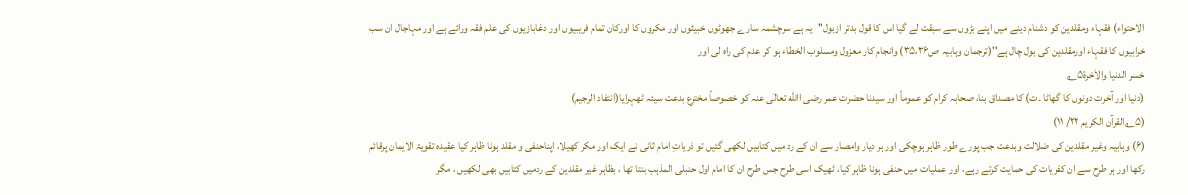الاحتواء) فقہاء ومقلدین کو دشنام دینے میں اپنے بڑوں سے سبقت لے گیا اس کا قول بدتر ازبول''یہ ہے سرچشمہ سارے جھوٹوں خبیثوں اور مکروں کا اورکان تمام فریبیوں اور دغابازیوں کی علم فقہ ورائے ہے اور مہاجال ان سب خرابیوں کا فقہاء اورمقلدین کی بول چال ہے''(ترجمان وہابیہ ص۳۵،۳۶) وانجام کار معزول ومسلوب الخطاء ہو کر عدم کی راہ لی اور
خسر الدنیا والاٰخرۃ۵؎
(دنیا اور آخرت دونوں کا گھاٹا ۔ت) کا مصداق بنا، صحابہ کرام کو عموماً اور سیدنا حضرت عمر رضی االله تعالٰی عنہ کو خصوصاً مخترع بدعت سیئہ ٹھہرایا(انتفاد الرجیم)
(۵؎القرآن الکریم ۲۲/ ۱۱)
(۶) وہابیہ وغیر مقلدین کی ضلالت وبدعت جب پورے طور ظاہر ہوچکی اور ہر دیار وامصار سے ان کے رد میں کتابیں لکھی گئیں تو ذریاتِ امام ثانی نے ایک اور مکر کھیلا، اپناحنفی و مقلد ہونا ظاہر کیا عقیدہ تقویۃ الایمان پرقائم رکھا اور ہر طرح سے ان کفریات کی حمایت کرتے رہے، اور عملیات میں حنفی ہونا ظاہر کیا، ٹھیک اسی طرح جس طرح ان کا امام اول حنبلی المذہب بنتا تھا ، بظاہر غیر مقلدین کے ردمیں کتابیں بھی لکھیں ، مگر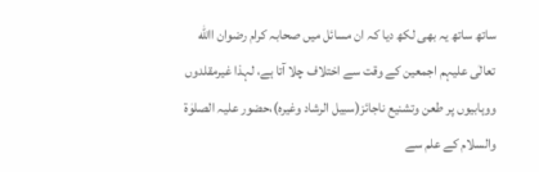ساتھ ساتھ یہ بھی لکھ دیا کہ ان مسائل میں صحابہ کرام رضوان االله تعالٰی علیہم اجمعین کے وقت سے اختلاف چلا آتا ہے، لہذا غیرمقلدوں ووہابیوں پر طعن وتشنیع ناجائز(سبیل الرشاد وغیرہ)،حضور علیہ الصلوٰۃ والسلام کے علم سے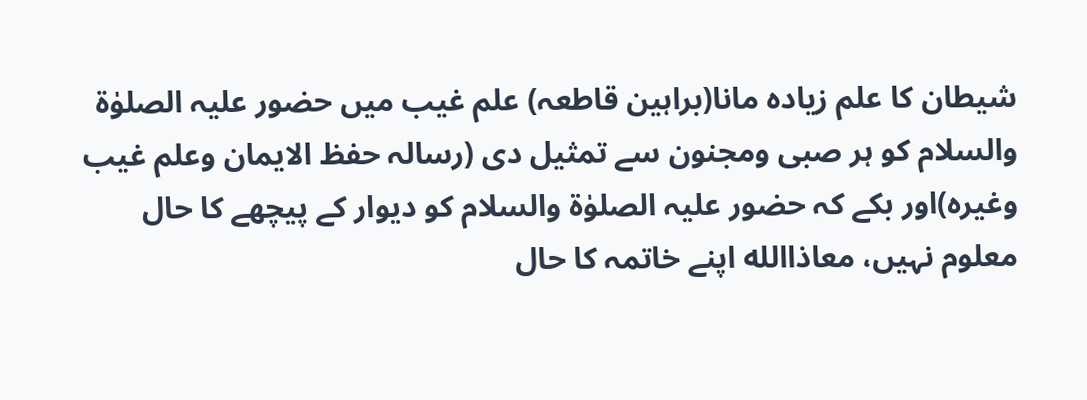شیطان کا علم زیادہ مانا(براہین قاطعہ) علم غیب میں حضور علیہ الصلوٰۃ والسلام کو ہر صبی ومجنون سے تمثیل دی (رسالہ حفظ الایمان وعلم غیب وغیرہ)اور بکے کہ حضور علیہ الصلوٰۃ والسلام کو دیوار کے پیچھے کا حال معلوم نہیں، معاذاالله اپنے خاتمہ کا حال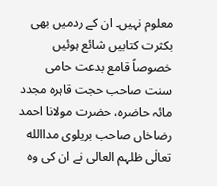معلوم نہیں۔ ان کے ردمیں بھی بکثرت کتابیں شائع ہوئیں خصوصاً قامع بدعت حامی سنت صاحب حجت قاہرہ مجدد مائہ حاضرہ، حضرت مولانا احمد رضاخاں صاحب بریلوی مداالله تعالٰی ظلہم العالی نے ان کی وہ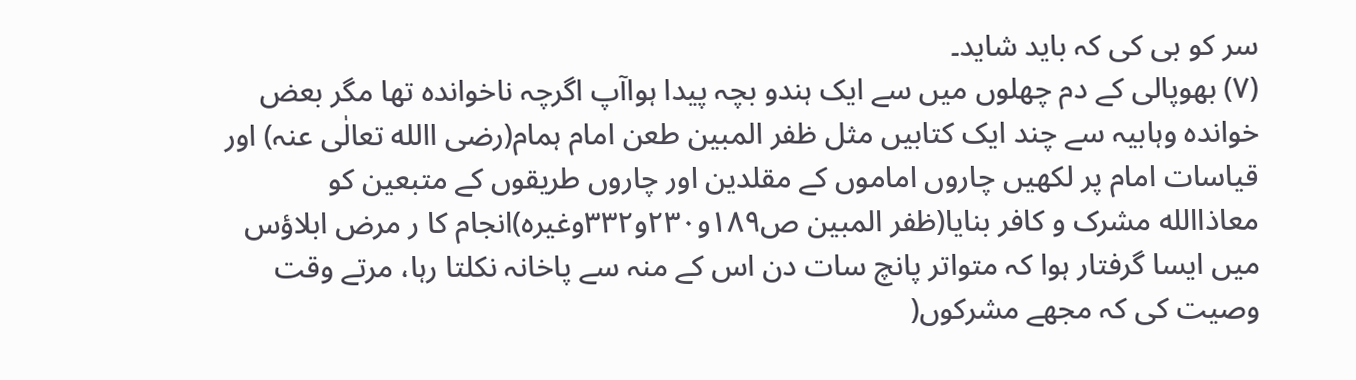سر کو بی کی کہ باید شاید۔
(۷) بھوپالی کے دم چھلوں میں سے ایک ہندو بچہ پیدا ہواآپ اگرچہ ناخواندہ تھا مگر بعض خواندہ وہابیہ سے چند ایک کتابیں مثل ظفر المبین طعن امام ہمام(رضی االله تعالٰی عنہ) اور قیاسات امام پر لکھیں چاروں اماموں کے مقلدین اور چاروں طریقوں کے متبعین کو معاذاالله مشرک و کافر بنایا(ظفر المبین ص۱۸۹و۲۳۰و۳۳۲وغیرہ)انجام کا ر مرض ابلاؤس میں ایسا گرفتار ہوا کہ متواتر پانچ سات دن اس کے منہ سے پاخانہ نکلتا رہا، مرتے وقت وصیت کی کہ مجھے مشرکوں(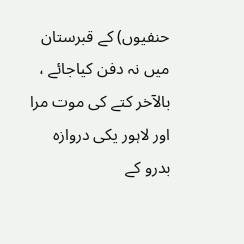حنفیوں) کے قبرستان میں نہ دفن کیاجائے ، بالآخر کتے کی موت مرا اور لاہور یکی دروازہ بدرو کے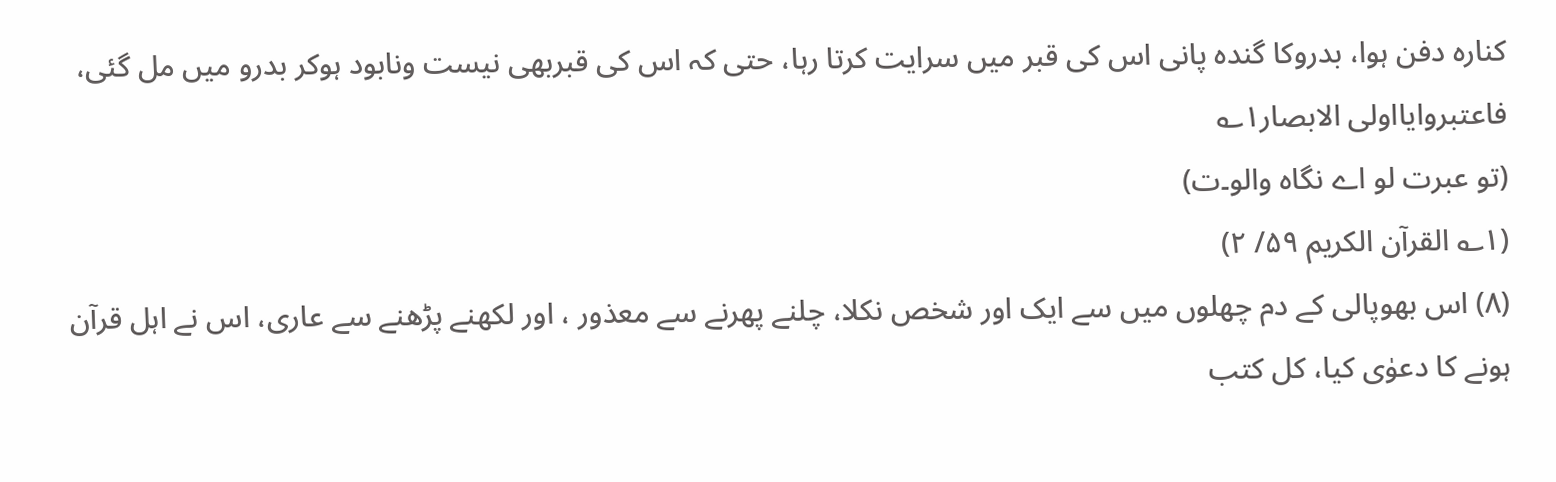کنارہ دفن ہوا، بدروکا گندہ پانی اس کی قبر میں سرایت کرتا رہا، حتی کہ اس کی قبربھی نیست ونابود ہوکر بدرو میں مل گئی،
فاعتبروایااولی الابصار۱؎
(تو عبرت لو اے نگاہ والو۔ت)
(۱؎ القرآن الکریم ۵۹/ ۲)
(۸) اس بھوپالی کے دم چھلوں میں سے ایک اور شخص نکلا، چلنے پھرنے سے معذور ، اور لکھنے پڑھنے سے عاری، اس نے اہل قرآن ہونے کا دعوٰی کیا، کل کتب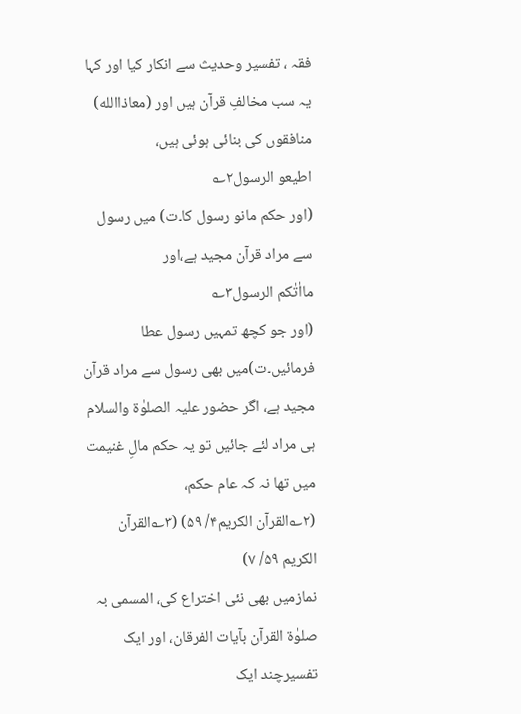فقہ ، تفسیر وحدیث سے انکار کیا اور کہا یہ سب مخالفِ قرآن ہیں اور (معاذاالله) منافقوں کی بنائی ہوئی ہیں،
اطیعو الرسول۲؎
(اور حکم مانو رسول کا۔ت) میں رسول سے مراد قرآن مجید ہے،اور
مااٰتٰکم الرسول۳؎
(اور جو کچھ تمہیں رسول عطا فرمائیں۔ت)میں بھی رسول سے مراد قرآن مجید ہے، اگر حضور علیہ الصلوٰۃ والسلام ہی مراد لئے جائیں تو یہ حکم مالِ غنیمت میں تھا نہ کہ عام حکم،
(۲؎القرآن الکریم۴/ ۵۹) (۳؎القرآن الکریم ۵۹/ ۷)
نمازمیں بھی نئی اختراع کی، المسمی بہ صلوٰۃ القرآن بآیات الفرقان، اور ایک تفسیرچند ایک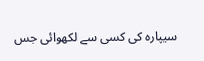سیپارہ کی کسی سے لکھوائی جس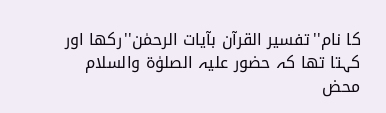کا نام''تفسیر القرآن بآیات الرحمٰن''رکھا اور کہتا تھا کہ حضور علیہ الصلوٰۃ والسلام محض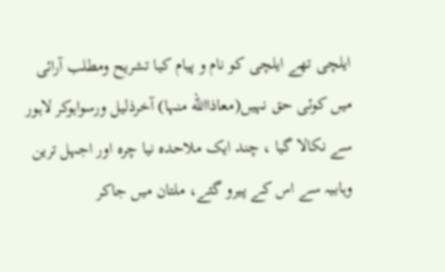ایلچی تھے ایلچی کو نام و پیام کیا تشریح ومطلب آرائی میں کوئی حق نہیں(معاذاالله منہا) آخرذلیل ورسواہوکر لاہور سے نکالا گیا ، چند ایک ملاحدہ نیا چرہ اور اجہل ترین وہابیہ سے اس کے پیرو گئے، ملتان میں جاکر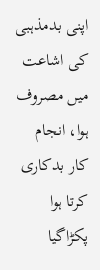اپنی بدمذہبی کی اشاعت میں مصروف ہوا، انجام کار بدکاری کرتا ہوا پکڑاگیا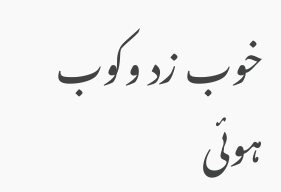خوب زد وکوب ہوئی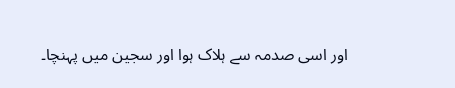اور اسی صدمہ سے ہلاک ہوا اور سجین میں پہنچا۔